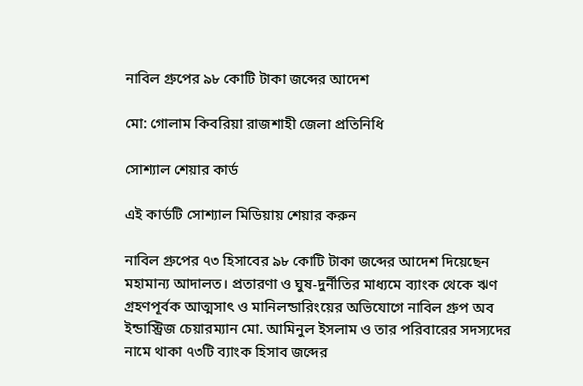নাবিল গ্রুপের ৯৮ কোটি টাকা জব্দের আদেশ

মো: গোলাম কিবরিয়া রাজশাহী জেলা প্রতিনিধি

সোশ্যাল শেয়ার কার্ড

এই কার্ডটি সোশ্যাল মিডিয়ায় শেয়ার করুন

নাবিল গ্রুপের ৭৩ হিসাবের ৯৮ কোটি টাকা জব্দের আদেশ দিয়েছেন মহামান্য আদালত। প্রতারণা ও ঘুষ-দুর্নীতির মাধ্যমে ব্যাংক থেকে ঋণ গ্রহণপূর্বক আত্মসাৎ ও মানিলন্ডারিংয়ের অভিযোগে নাবিল গ্রুপ অব ইন্ডাস্ট্রিজ চেয়ারম্যান মো. আমিনুল ইসলাম ও তার পরিবারের সদস্যদের নামে থাকা ৭৩টি ব্যাংক হিসাব জব্দের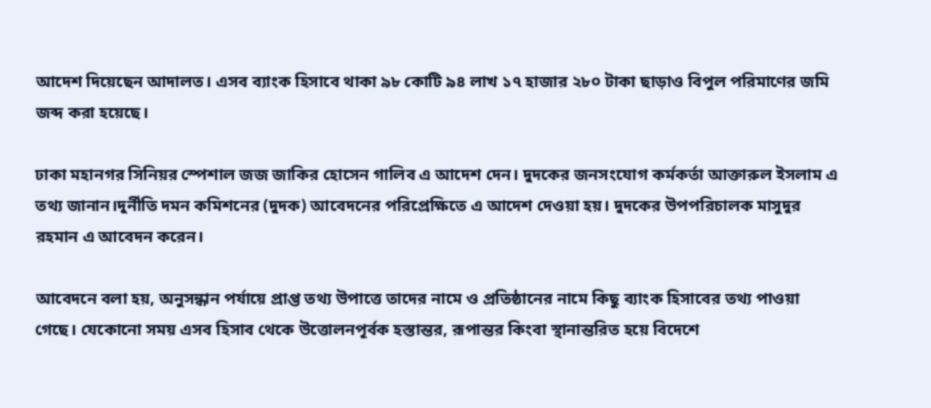আদেশ দিয়েছেন আদালত। এসব ব্যাংক হিসাবে থাকা ৯৮ কোটি ৯৪ লাখ ১৭ হাজার ২৮০ টাকা ছাড়াও বিপুল পরিমাণের জমি জব্দ করা হয়েছে।

ঢাকা মহানগর সিনিয়র স্পেশাল জজ জাকির হোসেন গালিব এ আদেশ দেন। দুদকের জনসংযোগ কর্মকর্তা আক্তারুল ইসলাম এ তথ্য জানান।দুর্নীতি দমন কমিশনের (দুদক) আবেদনের পরিপ্রেক্ষিতে এ আদেশ দেওয়া হয়। দুদকের উপপরিচালক মাসুদুর রহমান এ আবেদন করেন।

আবেদনে বলা হয়, অনুসন্ধান পর্যায়ে প্রাপ্ত তথ্য উপাত্তে তাদের নামে ও প্রতিষ্ঠানের নামে কিছু ব্যাংক হিসাবের তথ্য পাওয়া গেছে। যেকোনো সময় এসব হিসাব থেকে উত্তোলনপূর্বক হস্তান্তর, রূপান্তর কিংবা স্থানান্তরিত হয়ে বিদেশে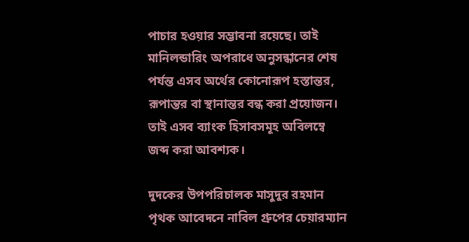পাচার হওয়ার সম্ভাবনা রয়েছে। তাই মানিলন্ডারিং অপরাধে অনুসন্ধানের শেষ পর্যন্ত এসব অর্থের কোনোরূপ হস্তান্তর, রূপান্তর বা স্থানান্তর বন্ধ করা প্রয়োজন। তাই এসব ব্যাংক হিসাবসমূহ অবিলম্বে জব্দ করা আবশ্যক।

দুদকের উপপরিচালক মাসুদুর রহমান পৃথক আবেদনে নাবিল গ্রুপের চেয়ারম্যান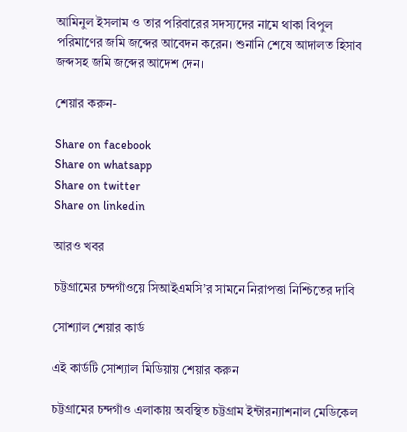আমিনুল ইসলাম ও তার পরিবারের সদস্যদের নামে থাকা বিপুল পরিমাণের জমি জব্দের আবেদন করেন। শুনানি শেষে আদালত হিসাব জব্দসহ জমি জব্দের আদেশ দেন।

শেয়ার করুন-

Share on facebook
Share on whatsapp
Share on twitter
Share on linkedin

আরও খবর

চট্টগ্রামের চন্দগাঁওয়ে সিআইএমসি’র সামনে নিরাপত্তা নিশ্চিতের দাবি

সোশ্যাল শেয়ার কার্ড

এই কার্ডটি সোশ্যাল মিডিয়ায় শেয়ার করুন

চট্টগ্রামের চন্দগাঁও এলাকায় অবস্থিত চট্টগ্রাম ইন্টারন্যাশনাল মেডিকেল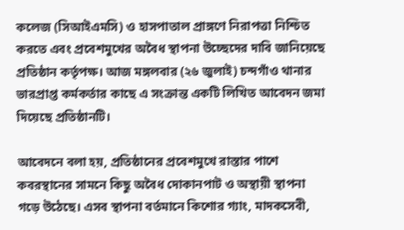কলেজ (সিআইএমসি) ও হাসপাতাল প্রাঙ্গণে নিরাপত্তা নিশ্চিত করতে এবং প্রবেশমুখের অবৈধ স্থাপনা উচ্ছেদের দাবি জানিয়েছে প্রতিষ্ঠান কর্তৃপক্ষ। আজ মঙ্গলবার (২৬ জুলাই) চন্দগাঁও থানার ভারপ্রাপ্ত কর্মকর্তার কাছে এ সংক্রান্ত একটি লিখিত আবেদন জমা দিয়েছে প্রতিষ্ঠানটি।

আবেদনে বলা হয়, প্রতিষ্ঠানের প্রবেশমুখে রাস্তার পাশে কবরস্থানের সামনে কিছু অবৈধ দোকানপাট ও অস্থায়ী স্থাপনা গড়ে উঠেছে। এসব স্থাপনা বর্তমানে কিশোর গ্যাং, মাদকসেবী,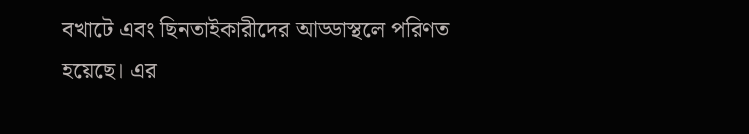বখাটে এবং ছিনতাইকারীদের আড্ডাস্থলে পরিণত হয়েছে। এর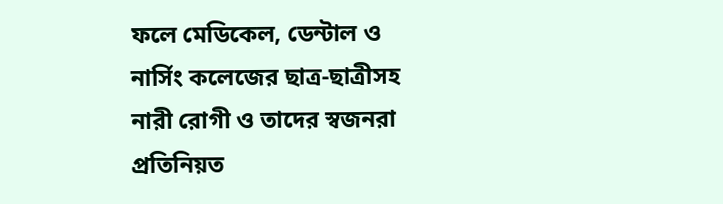ফলে মেডিকেল, ডেন্টাল ও নার্সিং কলেজের ছাত্র-ছাত্রীসহ নারী রোগী ও তাদের স্বজনরা প্রতিনিয়ত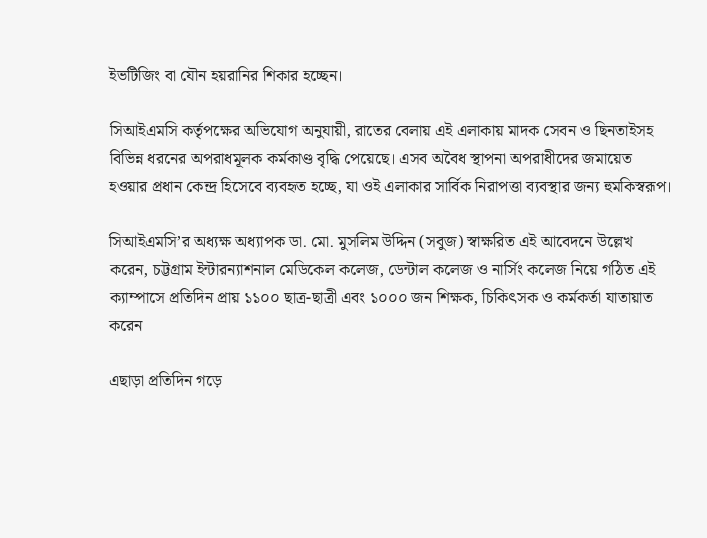ইভটিজিং বা যৌন হয়রানির শিকার হচ্ছেন।

সিআইএমসি কর্তৃপক্ষের অভিযোগ অনুযায়ী, রাতের বেলায় এই এলাকায় মাদক সেবন ও ছিনতাইসহ বিভিন্ন ধরনের অপরাধমূলক কর্মকাণ্ড বৃদ্ধি পেয়েছে। এসব অবৈধ স্থাপনা অপরাধীদের জমায়েত হওয়ার প্রধান কেন্দ্র হিসেবে ব্যবহৃত হচ্ছে, যা ওই এলাকার সার্বিক নিরাপত্তা ব্যবস্থার জন্য হুমকিস্বরূপ।

সিআইএমসি’র অধ্যক্ষ অধ্যাপক ডা. মো. মুসলিম উদ্দিন (সবুজ) স্বাক্ষরিত এই আবেদনে উল্লেখ করেন, চট্টগ্রাম ইন্টারন্যাশনাল মেডিকেল কলেজ, ডেন্টাল কলেজ ও নার্সিং কলেজ নিয়ে গঠিত এই ক্যাম্পাসে প্রতিদিন প্রায় ১১০০ ছাত্র-ছাত্রী এবং ১০০০ জন শিক্ষক, চিকিৎসক ও কর্মকর্তা যাতায়াত করেন

এছাড়া প্রতিদিন গড়ে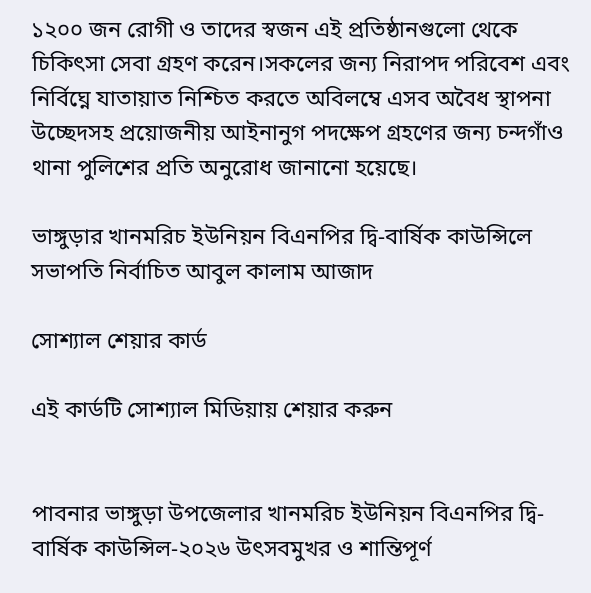১২০০ জন রোগী ও তাদের স্বজন এই প্রতিষ্ঠানগুলো থেকে চিকিৎসা সেবা গ্রহণ করেন।সকলের জন্য নিরাপদ পরিবেশ এবং নির্বিঘ্নে যাতায়াত নিশ্চিত করতে অবিলম্বে এসব অবৈধ স্থাপনা উচ্ছেদসহ প্রয়োজনীয় আইনানুগ পদক্ষেপ গ্রহণের জন্য চন্দগাঁও থানা পুলিশের প্রতি অনুরোধ জানানো হয়েছে।

ভাঙ্গুড়ার খানমরিচ ইউনিয়ন বিএনপির দ্বি-বার্ষিক কাউন্সিলে সভাপতি নির্বাচিত আবুল কালাম আজাদ

সোশ্যাল শেয়ার কার্ড

এই কার্ডটি সোশ্যাল মিডিয়ায় শেয়ার করুন


পাবনার ভাঙ্গুড়া উপজেলার খানমরিচ ইউনিয়ন বিএনপির দ্বি-বার্ষিক কাউন্সিল-২০২৬ উৎসবমুখর ও শান্তিপূর্ণ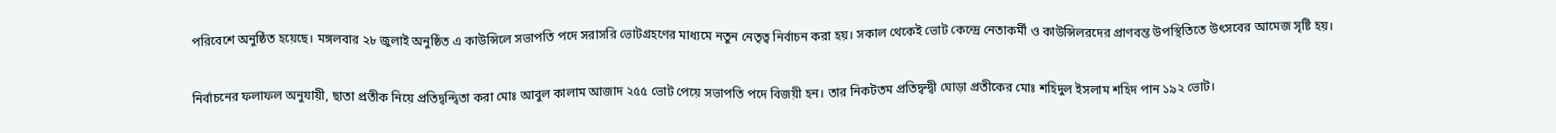পরিবেশে অনুষ্ঠিত হয়েছে। মঙ্গলবার ২৮ জুলাই অনুষ্ঠিত এ কাউন্সিলে সভাপতি পদে সরাসরি ভোটগ্রহণের মাধ্যমে নতুন নেতৃত্ব নির্বাচন করা হয়। সকাল থেকেই ভোট কেন্দ্রে নেতাকর্মী ও কাউন্সিলরদের প্রাণবন্ত উপস্থিতিতে উৎসবের আমেজ সৃষ্টি হয়।

নির্বাচনের ফলাফল অনুযায়ী, ছাতা প্রতীক নিয়ে প্রতিদ্বন্দ্বিতা করা মোঃ আবুল কালাম আজাদ ২৫৫ ভোট পেয়ে সভাপতি পদে বিজয়ী হন। তার নিকটতম প্রতিদ্বন্দ্বী ঘোড়া প্রতীকের মোঃ শহিদুল ইসলাম শহিদ পান ১৯২ ভোট।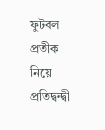ফুটবল প্রতীক নিয়ে প্রতিদ্বন্দ্বী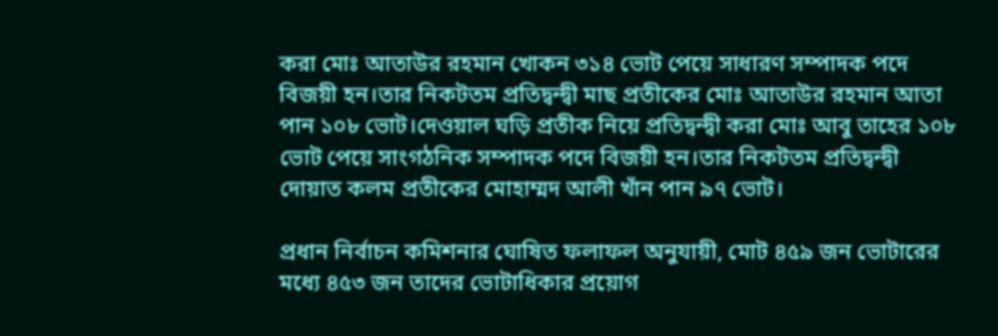করা মোঃ আতাউর রহমান খোকন ৩১৪ ভোট পেয়ে সাধারণ সম্পাদক পদে বিজয়ী হন।তার নিকটতম প্রতিদ্বন্দ্বী মাছ প্রতীকের মোঃ আতাউর রহমান আতা পান ১০৮ ভোট।দেওয়াল ঘড়ি প্রতীক নিয়ে প্রতিদ্বন্দ্বী করা মোঃ আবু তাহের ১০৮ ভোট পেয়ে সাংগঠনিক সম্পাদক পদে বিজয়ী হন।তার নিকটতম প্রতিদ্বন্দ্বী দোয়াত কলম প্রতীকের মোহাম্মদ আলী খাঁন পান ৯৭ ভোট।

প্রধান নির্বাচন কমিশনার ঘোষিত ফলাফল অনুযায়ী, মোট ৪৫৯ জন ভোটারের মধ্যে ৪৫৩ জন তাদের ভোটাধিকার প্রয়োগ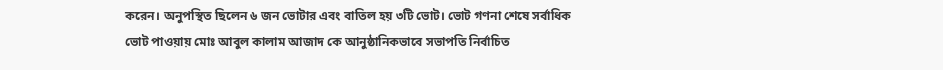করেন। অনুপস্থিত ছিলেন ৬ জন ভোটার এবং বাতিল হয় ৩টি ভোট। ভোট গণনা শেষে সর্বাধিক ভোট পাওয়ায় মোঃ আবুল কালাম আজাদ কে আনুষ্ঠানিকভাবে সভাপতি নির্বাচিত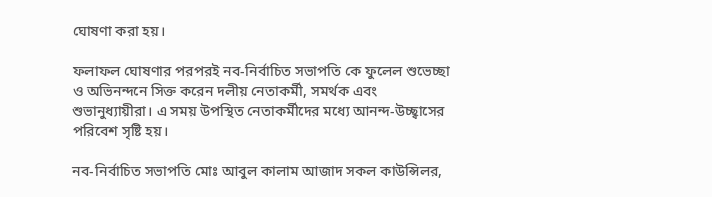ঘোষণা করা হয়।

ফলাফল ঘোষণার পরপরই নব-নির্বাচিত সভাপতি কে ফুলেল শুভেচ্ছা ও অভিনন্দনে সিক্ত করেন দলীয় নেতাকর্মী, সমর্থক এবং শুভানুধ্যায়ীরা। এ সময় উপস্থিত নেতাকর্মীদের মধ্যে আনন্দ-উচ্ছ্বাসের পরিবেশ সৃষ্টি হয়।

নব-নির্বাচিত সভাপতি মোঃ আবুল কালাম আজাদ সকল কাউন্সিলর,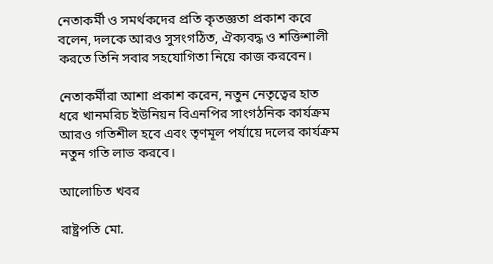নেতাকর্মী ও সমর্থকদের প্রতি কৃতজ্ঞতা প্রকাশ করে বলেন, দলকে আরও সুসংগঠিত, ঐক্যবদ্ধ ও শক্তিশালী করতে তিনি সবার সহযোগিতা নিয়ে কাজ করবেন।

নেতাকর্মীরা আশা প্রকাশ করেন, নতুন নেতৃত্বের হাত ধরে খানমরিচ ইউনিয়ন বিএনপির সাংগঠনিক কার্যক্রম আরও গতিশীল হবে এবং তৃণমূল পর্যায়ে দলের কার্যক্রম নতুন গতি লাভ করবে।

আলোচিত খবর

রাষ্ট্রপতি মো.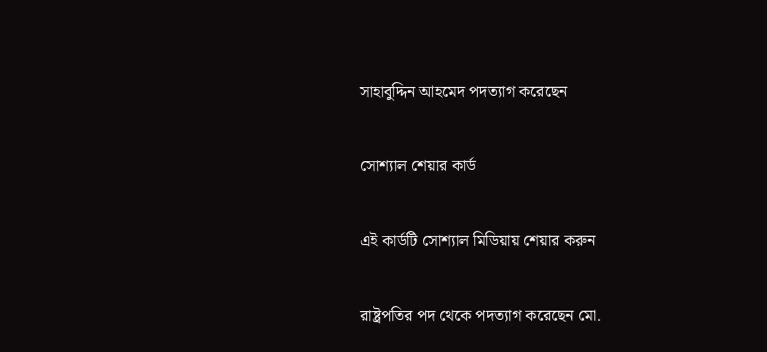সাহাবুদ্দিন আহমেদ পদত্যাগ করেছেন

সোশ্যাল শেয়ার কার্ড

এই কার্ডটি সোশ্যাল মিডিয়ায় শেয়ার করুন

রাষ্ট্রপতির পদ থেকে পদত্যাগ করেছেন মো.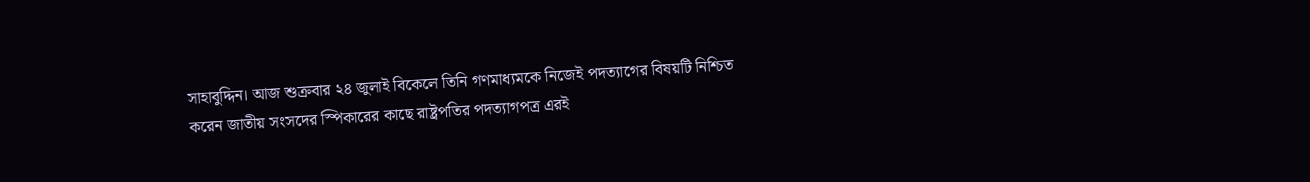সাহাবুদ্দিন। আজ শুক্রবার ২৪ জুলাই বিকেলে তিনি গণমাধ্যমকে নিজেই পদত্যাগের বিষয়টি নিশ্চিত করেন জাতীয় সংসদের স্পিকারের কাছে রাষ্ট্রপতির পদত্যাগপত্র এরই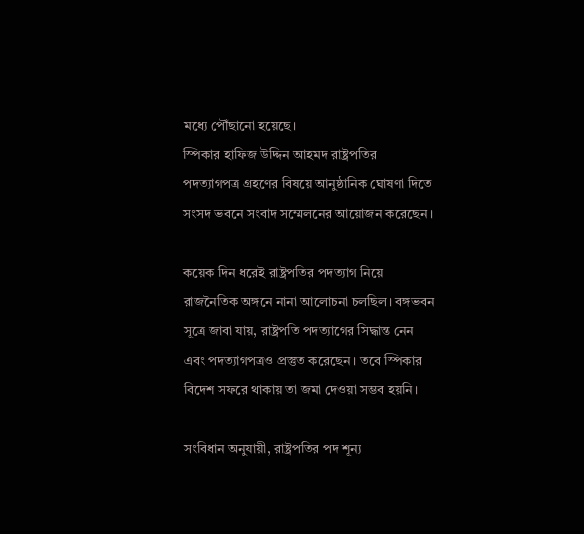মধ্যে পৌঁছানো হয়েছে।
স্পিকার হাফিজ উদ্দিন আহমদ রাষ্ট্রপতির পদত্যাগপত্র গ্রহণের বিষয়ে আনুষ্ঠানিক ঘোষণা দিতে সংসদ ভবনে সংবাদ সম্মেলনের আয়োজন করেছেন।

কয়েক দিন ধরেই রাষ্ট্রপতির পদত্যাগ নিয়ে রাজনৈতিক অঙ্গনে নানা আলোচনা চলছিল। বঙ্গভবন সূত্রে জাবা যায়, রাষ্ট্রপতি পদত্যাগের সিদ্ধান্ত নেন এবং পদত্যাগপত্রও প্রস্তুত করেছেন। তবে স্পিকার বিদেশ সফরে থাকায় তা জমা দেওয়া সম্ভব হয়নি।

সংবিধান অনুযায়ী, রাষ্ট্রপতির পদ শূন্য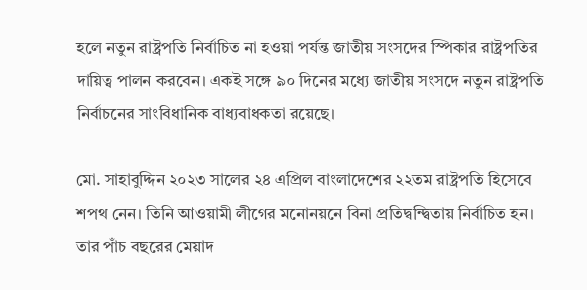হলে নতুন রাষ্ট্রপতি নির্বাচিত না হওয়া পর্যন্ত জাতীয় সংসদের স্পিকার রাষ্ট্রপতির দায়িত্ব পালন করবেন। একই সঙ্গে ৯০ দিনের মধ্যে জাতীয় সংসদে নতুন রাষ্ট্রপতি নির্বাচনের সাংবিধানিক বাধ্যবাধকতা রয়েছে।

মো. সাহাবুদ্দিন ২০২৩ সালের ২৪ এপ্রিল বাংলাদেশের ২২তম রাষ্ট্রপতি হিসেবে শপথ নেন। তিনি আওয়ামী লীগের মনোনয়নে বিনা প্রতিদ্বন্দ্বিতায় নির্বাচিত হন। তার পাঁচ বছরের মেয়াদ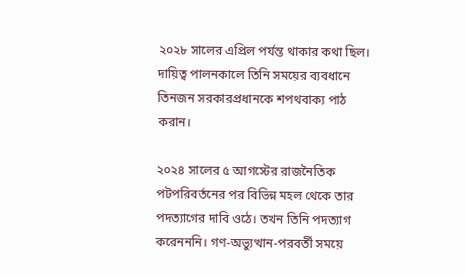২০২৮ সালের এপ্রিল পর্যন্ত থাকার কথা ছিল। দায়িত্ব পালনকালে তিনি সময়ের ব্যবধানে তিনজন সরকারপ্রধানকে শপথবাক্য পাঠ করান।

২০২৪ সালের ৫ আগস্টের রাজনৈতিক পটপরিবর্তনের পর বিভিন্ন মহল থেকে তার পদত্যাগের দাবি ওঠে। তখন তিনি পদত্যাগ করেনননি। গণ-অভ্যুত্থান-পরবর্তী সময়ে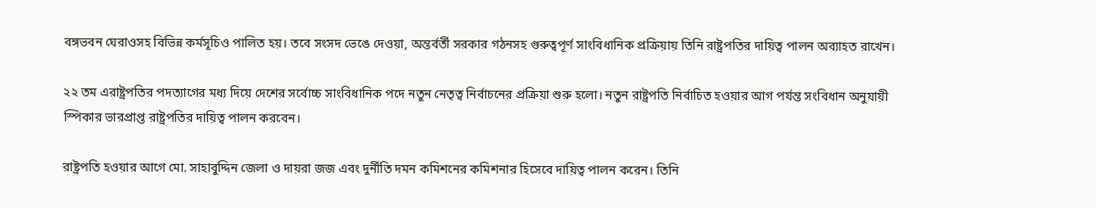বঙ্গভবন ঘেরাওসহ বিভিন্ন কর্মসূচিও পালিত হয়। তবে সংসদ ভেঙে দেওয়া, অন্তর্বর্তী সরকার গঠনসহ গুরুত্বপূর্ণ সাংবিধানিক প্রক্রিয়ায় তিনি রাষ্ট্রপতির দায়িত্ব পালন অব্যাহত রাখেন।

২২ তম এরাষ্ট্রপতির পদত্যাগের মধ্য দিয়ে দেশের সর্বোচ্চ সাংবিধানিক পদে নতুন নেতৃত্ব নির্বাচনের প্রক্রিয়া শুরু হলো। নতুন রাষ্ট্রপতি নির্বাচিত হওয়ার আগ পর্যন্ত সংবিধান অনুযায়ী স্পিকার ভারপ্রাপ্ত রাষ্ট্রপতির দায়িত্ব পালন করবেন।

রাষ্ট্রপতি হওয়ার আগে মো. সাহাবুদ্দিন জেলা ও দায়রা জজ এবং দুর্নীতি দমন কমিশনের কমিশনার হিসেবে দায়িত্ব পালন করেন। তিনি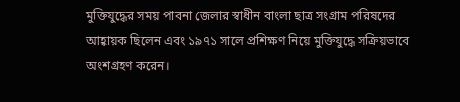মুক্তিযুদ্ধের সময় পাবনা জেলার স্বাধীন বাংলা ছাত্র সংগ্রাম পরিষদের আহ্বায়ক ছিলেন এবং ১৯৭১ সালে প্রশিক্ষণ নিয়ে মুক্তিযুদ্ধে সক্রিয়ভাবে অংশগ্রহণ করেন।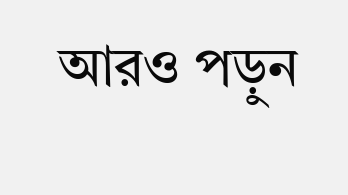আরও পড়ুন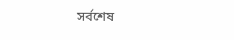সর্বশেষ